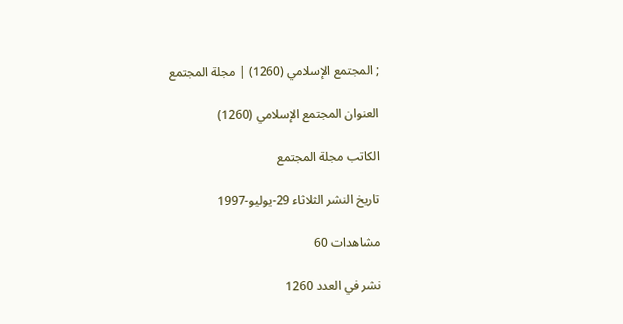; المجتمع الإسلامي (1260) | مجلة المجتمع

العنوان المجتمع الإسلامي (1260)

الكاتب مجلة المجتمع

تاريخ النشر الثلاثاء 29-يوليو-1997

مشاهدات 60

نشر في العدد 1260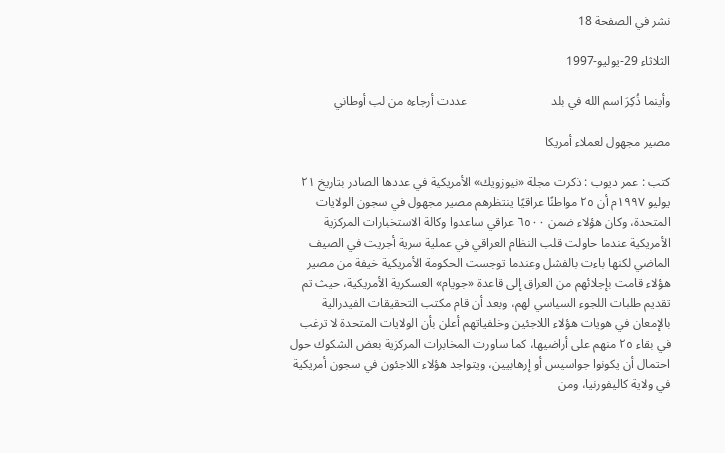نشر في الصفحة 18

الثلاثاء 29-يوليو-1997

وأينما ذُكِرَ اسم الله في بلد                           عددت أرجاءه من لب أوطاني

مصير مجهول لعملاء أمريكا

كتب : عمر ديوب : ذكرت مجلة «نيوزويك» الأمريكية في عددها الصادر بتاريخ ۲۱ يوليو ۱۹۹۷م أن ٢٥ مواطنًا عراقيًا ينتظرهم مصير مجهول في سجون الولايات المتحدة، وكان هؤلاء ضمن ٦٥٠٠ عراقي ساعدوا وكالة الاستخبارات المركزية الأمريكية عندما حاولت قلب النظام العراقي في عملية سرية أجريت في الصيف الماضي لكنها باءت بالفشل وعندما توجست الحكومة الأمريكية خيفة من مصير هؤلاء قامت بإجلائهم من العراق إلى قاعدة «جويام» العسكرية الأمريكية، حيث تم تقديم طلبات اللجوء السياسي لهم، وبعد أن قام مكتب التحقيقات الفيدرالية بالإمعان في هويات هؤلاء اللاجئين وخلفياتهم أعلن بأن الولايات المتحدة لا ترغب في بقاء ٢٥ منهم على أراضيها، كما ساورت المخابرات المركزية بعض الشكوك حول احتمال أن يكونوا جواسيس أو إرهابيين، ويتواجد هؤلاء اللاجئون في سجون أمريكية في ولاية كاليفورنيا، ومن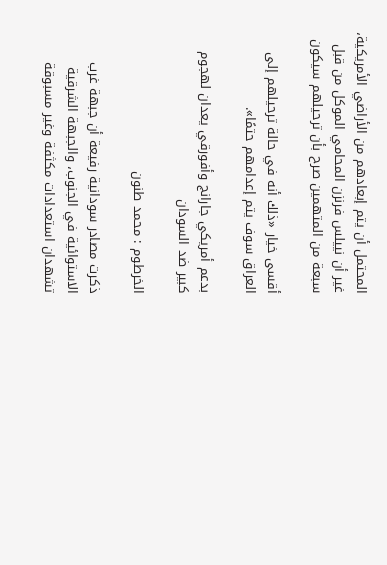المحتمل أن يتم إبعادهم من الأراضي الأمريكية، غير أن نييلس فرنزن المحامي الموكل من قبل سبعة من المتهمين صرح بأن ترحيلهم سيكون

أقسى خيار «ذلك أنه في حالة ترحيلهم إلى العراق سوف يتم إعدامهم حتمًا».

بدعم أمريكي جارانج وأفورقي يعدان لهجوم كبير ضد السودان

الخرطوم : محمد طنون

ذكرت مصادر سودانية رفيعة أن جبهة غرب الاستوائية في الجنوب، والجبهة الشرقية تشهدان استعدادات مكثفة وغير مسبوقة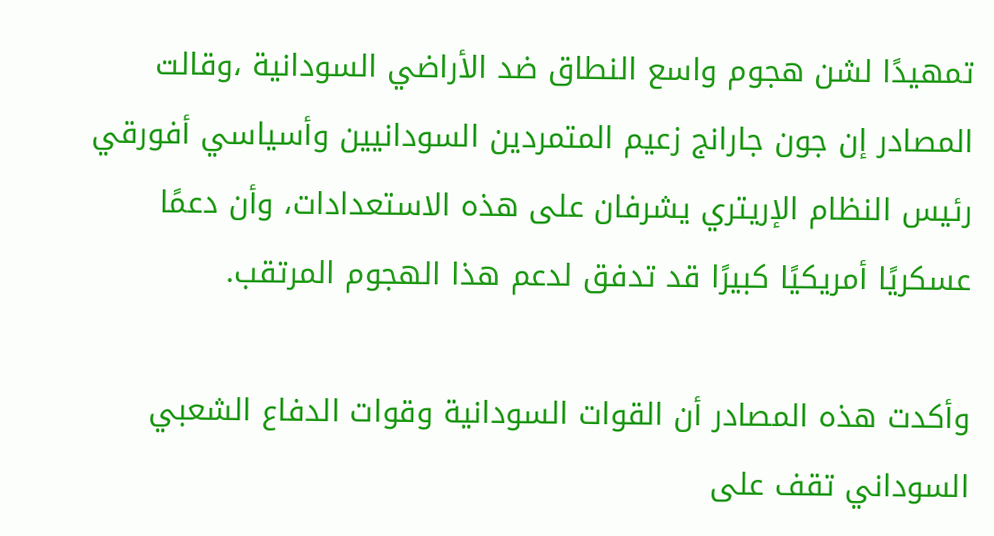تمهيدًا لشن هجوم واسع النطاق ضد الأراضي السودانية ،وقالت المصادر إن جون جارانج زعيم المتمردين السودانيين وأسياسي أفورقي رئيس النظام الإريتري يشرفان على هذه الاستعدادات، وأن دعمًا عسكريًا أمريكيًا كبيرًا قد تدفق لدعم هذا الهجوم المرتقب.

وأكدت هذه المصادر أن القوات السودانية وقوات الدفاع الشعبي السوداني تقف على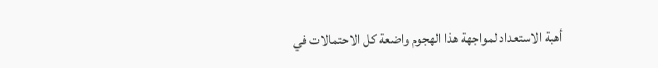أهبة الاستعداد لمواجهة هذا الهجوم واضعة كل الاحتمالات في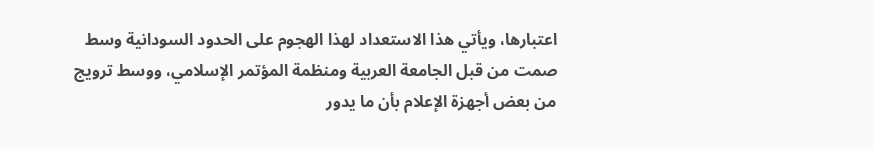اعتبارها، ويأتي هذا الاستعداد لهذا الهجوم على الحدود السودانية وسط صمت من قبل الجامعة العربية ومنظمة المؤتمر الإسلامي، ووسط ترويج من بعض أجهزة الإعلام بأن ما يدور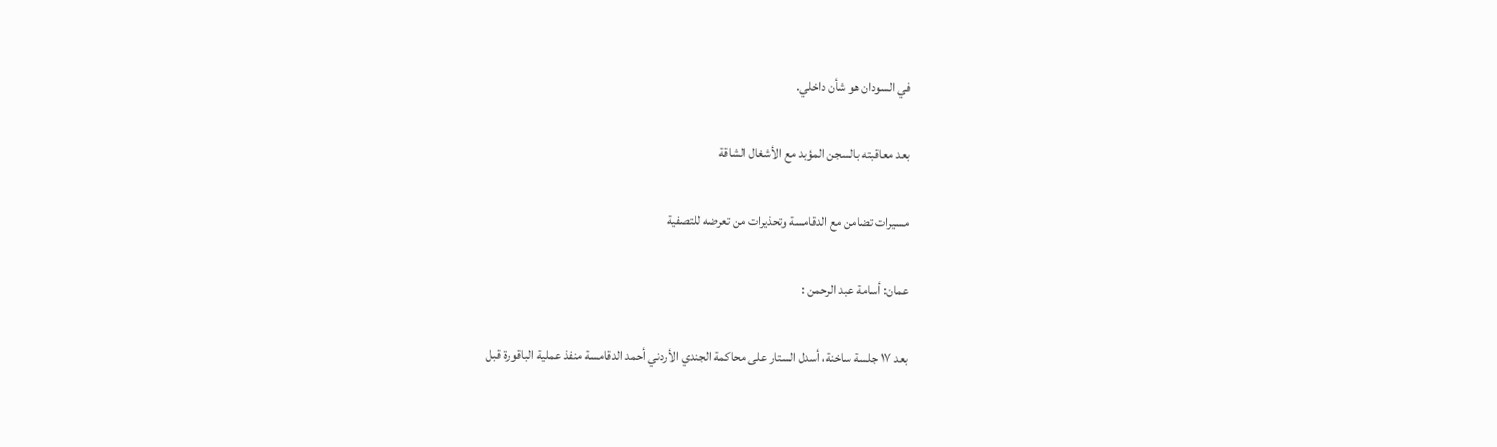في السودان هو شأن داخلي.

بعد معاقبته بالسجن المؤبد مع الأشغال الشاقة

مسيرات تضامن مع الدقامسة وتحذيرات من تعرضه للتصفية

عمان: أسامة عبد الرحمن :

بعد ۱۷ جلسة ساخنة، أسدل الستار على محاكمة الجندي الأردني أحمد الدقامسة منفذ عملية الباقورة قبل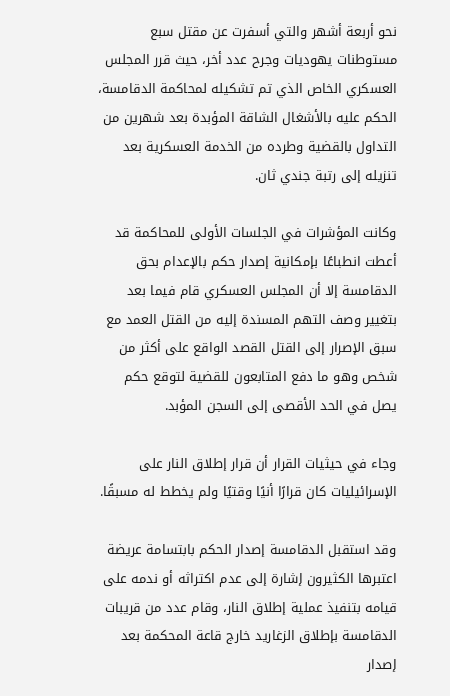نحو أربعة أشهر والتي أسفرت عن مقتل سبع مستوطنات يهوديات وجرح عدد أخر، حيث قرر المجلس العسكري الخاص الذي تم تشكيله لمحاكمة الدقامسة، الحكم عليه بالأشغال الشاقة المؤبدة بعد شهرين من التداول بالقضية وطرده من الخدمة العسكرية بعد تنزيله إلى رتبة جندي ثان.

وكانت المؤشرات في الجلسات الأولى للمحاكمة قد أعطت انطباعًا بإمكانية إصدار حكم بالإعدام بحق الدقامسة إلا أن المجلس العسكري قام فيما بعد بتغيير وصف التهم المسندة إليه من القتل العمد مع سبق الإصرار إلى القتل القصد الواقع على أكثر من شخص وهو ما دفع المتابعون للقضية لتوقع حكم يصل في الحد الأقصى إلى السجن المؤبد.

وجاء في حيثيات القرار أن قرار إطلاق النار على الإسرائيليات كان قرارًا أنيًا وقتيًا ولم يخطط له مسبقًا.

وقد استقبل الدقامسة إصدار الحكم بابتسامة عريضة اعتبرها الكثيرون إشارة إلى عدم اكتراثه أو ندمه على قيامه بتنفيذ عملية إطلاق النار، وقام عدد من قريبات الدقامسة بإطلاق الزغاريد خارج قاعة المحكمة بعد إصدار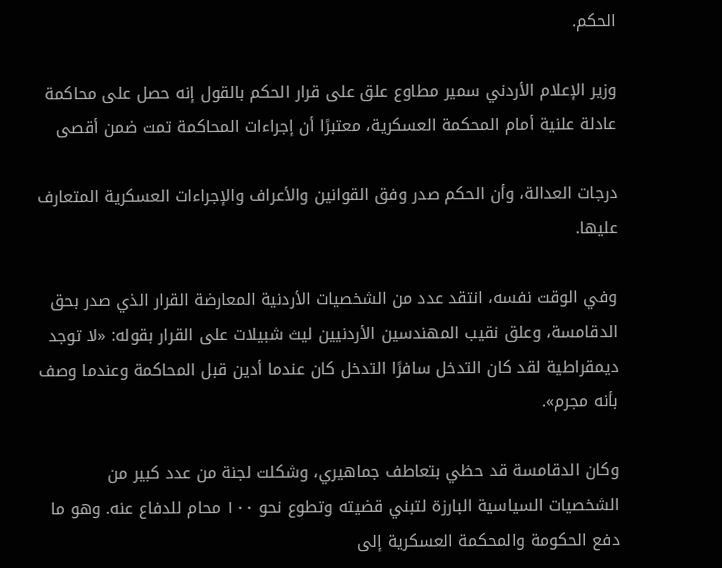الحكم.

وزير الإعلام الأردني سمير مطاوع علق على قرار الحكم بالقول إنه حصل على محاكمة عادلة علنية أمام المحكمة العسكرية، معتبرًا أن إجراءات المحاكمة تمت ضمن أقصى

درجات العدالة، وأن الحكم صدر وفق القوانين والأعراف والإجراءات العسكرية المتعارف عليها.

وفي الوقت نفسه، انتقد عدد من الشخصيات الأردنية المعارضة القرار الذي صدر بحق الدقامسة، وعلق نقيب المهندسين الأردنيين ليث شبيلات على القرار بقوله: «لا توجد ديمقراطية لقد كان التدخل سافرًا التدخل كان عندما أدين قبل المحاكمة وعندما وصف بأنه مجرم».

وكان الدقامسة قد حظي بتعاطف جماهيري، وشكلت لجنة من عدد كبير من الشخصيات السياسية البارزة لتبني قضيته وتطوع نحو ۱۰۰ محام للدفاع عنه. وهو ما دفع الحكومة والمحكمة العسكرية إلى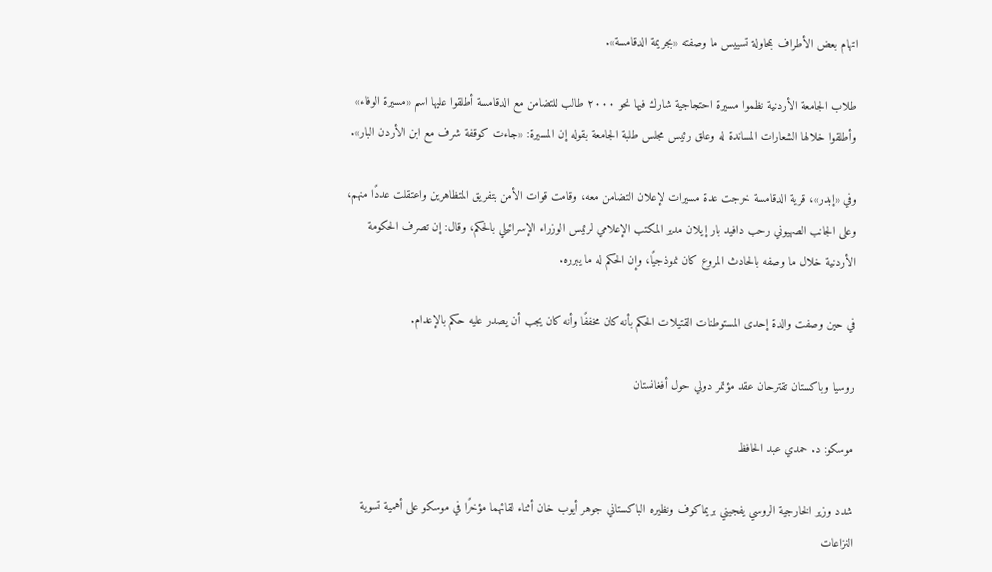اتهام بعض الأطراف بمحاولة تسييس ما وصفته «بجريمة الدقامسة».

طلاب الجامعة الأردنية نظموا مسيرة احتجاجية شارك فيها نحو ۲۰۰۰ طالب للتضامن مع الدقامسة أطلقوا عليها اسم «مسيرة الوفاء» وأطلقوا خلالها الشعارات المساندة له وعلق رئيس مجلس طلبة الجامعة بقوله إن المسيرة: «جاءت كوقفة شرف مع ابن الأردن البار».

وفي «إبدر»، قرية الدقامسة خرجت عدة مسيرات لإعلان التضامن معه، وقامت قوات الأمن بتفريق المتظاهرين واعتقلت عددًا منهم، وعلى الجانب الصهيوني رحب دافيد بار إيلان مدير المكتب الإعلامي لرئيس الوزراء الإسرائيلي بالحكم، وقال: إن تصرف الحكومة الأردنية خلال ما وصفه بالحادث المروع كان نموذجيًا، وإن الحكم له ما يبرره.

في حين وصفت والدة إحدى المستوطنات القتيلات الحكم بأنه كان مخففًا وأنه كان يجب أن يصدر عليه حكم بالإعدام.

روسيا وباكستان تقترحان عقد مؤتمر دولي حول أفغانستان

موسكو: د. حمدي عبد الحافظ

شدد وزير الخارجية الروسي يفجيني بريماكوف ونظيره الباكستاني جوهر أيوب خان أثناء لقائهما مؤخرًا في موسكو على أهمية تسوية النزاعات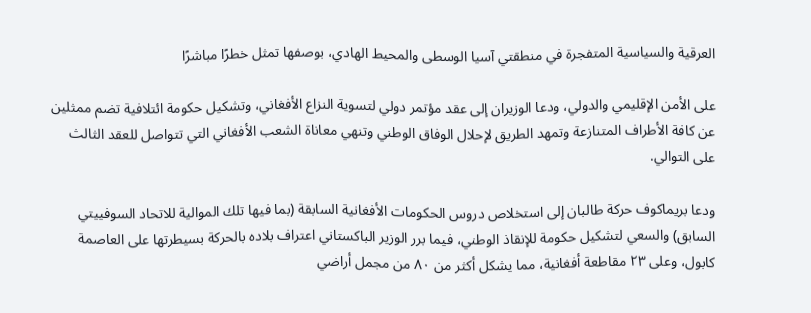العرقية والسياسية المتفجرة في منطقتي آسيا الوسطى والمحيط الهادي، بوصفها تمثل خطرًا مباشرًا

على الأمن الإقليمي والدولي، ودعا الوزيران إلى عقد مؤتمر دولي لتسوية النزاع الأفغاني، وتشكيل حكومة ائتلافية تضم ممثلين عن كافة الأطراف المتنازعة وتمهد الطريق لإحلال الوفاق الوطني وتنهي معاناة الشعب الأفغاني التي تتواصل للعقد الثالث على التوالي.

ودعا بريماكوف حركة طالبان إلى استخلاص دروس الحكومات الأفغانية السابقة (بما فيها تلك الموالية للاتحاد السوفييتي السابق) والسعي لتشكيل حكومة للإنقاذ الوطني، فيما برر الوزير الباكستاني اعتراف بلاده بالحركة بسيطرتها على العاصمة كابول، وعلى ۲۳ مقاطعة أفغانية، مما يشكل أكثر من ۸۰ من مجمل أراضي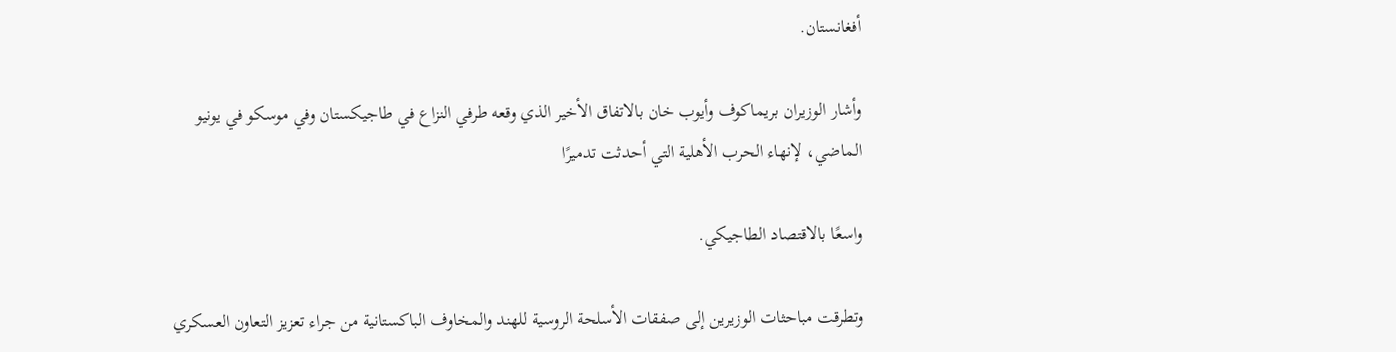أفغانستان.

وأشار الوزيران بريماكوف وأيوب خان بالاتفاق الأخير الذي وقعه طرفي النزاع في طاجيكستان وفي موسكو في يونيو الماضي، لإنهاء الحرب الأهلية التي أحدثت تدميرًا

واسعًا بالاقتصاد الطاجيكي.

وتطرقت مباحثات الوزيرين إلى صفقات الأسلحة الروسية للهند والمخاوف الباكستانية من جراء تعزيز التعاون العسكري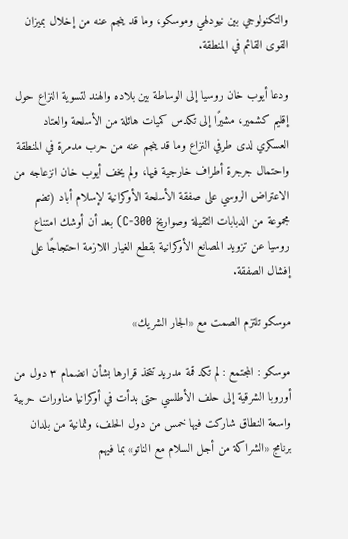والتكنولوجي بين نيودلهي وموسكو، وما قد ينجم عنه من إخلال بميزان القوى القائم في المنطقة.

ودعا أيوب خان روسيا إلى الوساطة بين بلاده والهند لتسوية النزاع حول إقليم كشمير، مشيرًا إلى تكدس كميات هائلة من الأسلحة والعتاد العسكري لدى طرفي النزاع وما قد ينجم عنه من حرب مدمرة في المنطقة واحتمال جرجرة أطراف خارجية فيها، ولم يخف أيوب خان انزعاجه من الاعتراض الروسي على صفقة الأسلحة الأوكرانية لإسلام أباد (تضم مجموعة من الدبابات الثقيلة وصواريخ 300-C) بعد أن أوشك امتناع روسيا عن تزويد المصانع الأوكرانية بقطع الغيار اللازمة احتجاجًا على إفشال الصفقة.

موسكو تلتزم الصمت مع «الجار الشريك»

موسكو : المجتمع : لم تكد قمة مدريد تتخذ قرارها بشأن انضمام ۳ دول من أوروبا الشرقية إلى حلف الأطلسي حتى بدأت في أوكرانيا مناورات حربية واسعة النطاق شاركت فيها خمس من دول الحلف، وثمانية من بلدان برنامج «الشراكة من أجل السلام مع الناتو» بما فيهم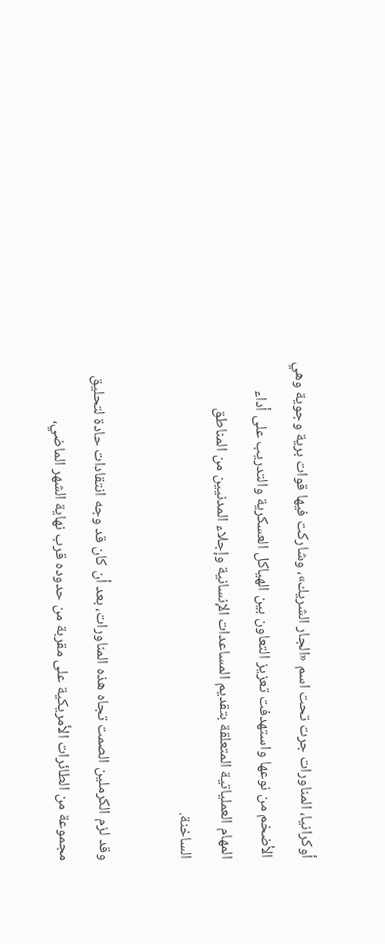أوكرانيا، المناورات جرت تحت اسم «الجار الشريك»، وشاركت فيها قوات برية وجوية وهي الأضخم من نوعها واستهدفت تعزيز التعاون بين الهياكل العسكرية والتدريب على أداء المهام العملياتية المتعلقة بتقديم المساعدات الإنسانية وإجلاء المدنيين من المناطق الساخنة.

وقد لزم الكرملين الصمت تجاه هذه المناورات، بعد أن كان قد وجه انتقادات حادة لتحليق مجموعة من الطائرات الأمريكية على مقربة من حدوده قرب نهاية الشهر الماضي،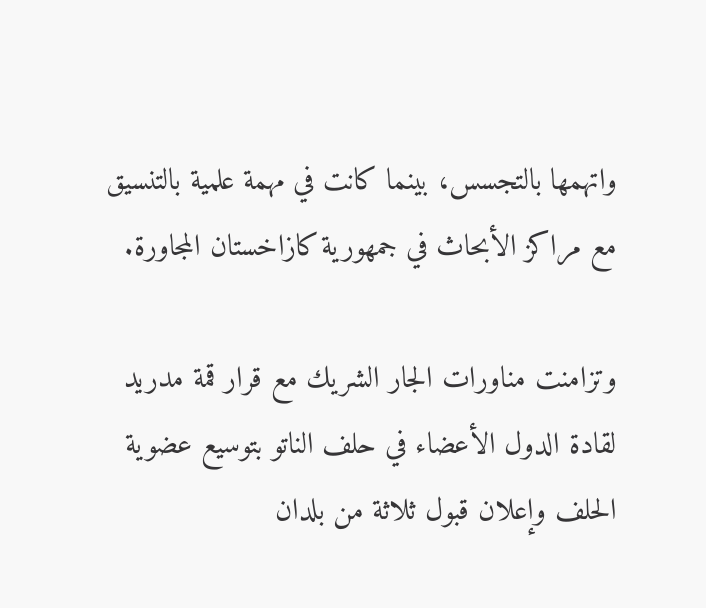واتهمها بالتجسس، بينما كانت في مهمة علمية بالتنسيق مع مراكز الأبحاث في جمهورية كازاخستان المجاورة.

وتزامنت مناورات الجار الشريك مع قرار قمة مدريد لقادة الدول الأعضاء في حلف الناتو بتوسيع عضوية الحلف وإعلان قبول ثلاثة من بلدان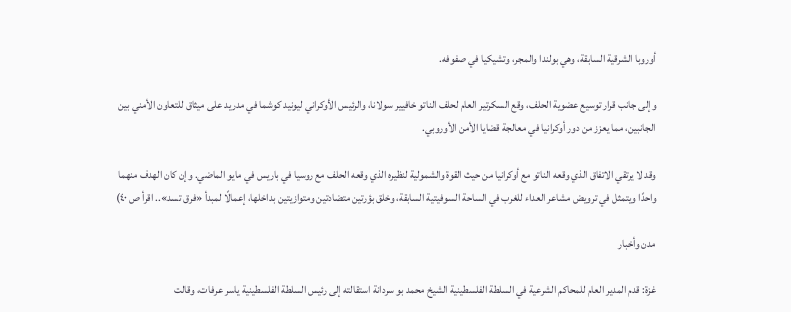أوروبا الشرقية السابقة، وهي بولندا والمجر، وتشيكيا في صفوفه.

وإلى جانب قرار توسيع عضوية الحلف، وقع السكرتير العام لحلف الناتو خافيير سولانا، والرئيس الأوكراني ليونيد كوشما في مدريد على ميثاق للتعاون الأمني بين الجانبين، مما يعزز من دور أوكرانيا في معالجة قضايا الأمن الأوروبي.

وقد لا يرتقي الاتفاق الذي وقعه الناتو مع أوكرانيا من حيث القوة والشمولية لنظيره الذي وقعه الحلف مع روسيا في باريس في مايو الماضي. وإن كان الهدف منهما واحدًا ويتمثل في ترويض مشاعر العداء للغرب في الساحة السوفيتية السابقة، وخلق بؤرتين متضادتين ومتوازيتين بداخلها، إعمالًا لمبدأ «فرق تسد».. اقرأ ص ٤٠)

مدن وأخبار

غزة: قدم المدير العام للمحاكم الشرعية في السلطة الفلسطينية الشيخ محمد بو سردانة استقالته إلى رئيس السلطة الفلسطينية ياسر عرفات، وقالت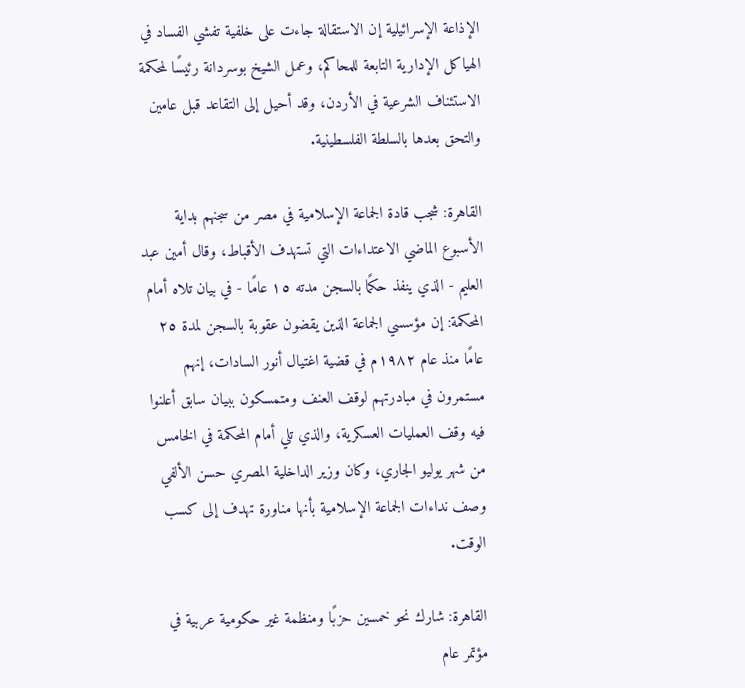الإذاعة الإسرائيلية إن الاستقالة جاءت على خلفية تفشي الفساد في الهياكل الإدارية التابعة للمحاكم، وعمل الشيخ بوسردانة رئيسًا لمحكمة الاستئناف الشرعية في الأردن، وقد أحيل إلى التقاعد قبل عامين والتحق بعدها بالسلطة الفلسطينية.

القاهرة: شجب قادة الجماعة الإسلامية في مصر من سجنهم بداية الأسبوع الماضي الاعتداءات التي تستهدف الأقباط، وقال أمين عبد العليم - الذي ينفذ حكمًا بالسجن مدته ١٥ عامًا - في بيان تلاه أمام المحكمة: إن مؤسسي الجماعة الذين يقضون عقوبة بالسجن لمدة ٢٥ عامًا منذ عام ۱۹۸۲م في قضية اغتيال أنور السادات، إنهم مستمرون في مبادرتهم لوقف العنف ومتمسكون ببيان سابق أعلنوا فيه وقف العمليات العسكرية، والذي تلي أمام المحكمة في الخامس من شهر يوليو الجاري، وكان وزير الداخلية المصري حسن الألفي وصف نداءات الجماعة الإسلامية بأنها مناورة تهدف إلى كسب الوقت.

القاهرة: شارك نحو خمسين حزبًا ومنظمة غير حكومية عربية في مؤتمر عام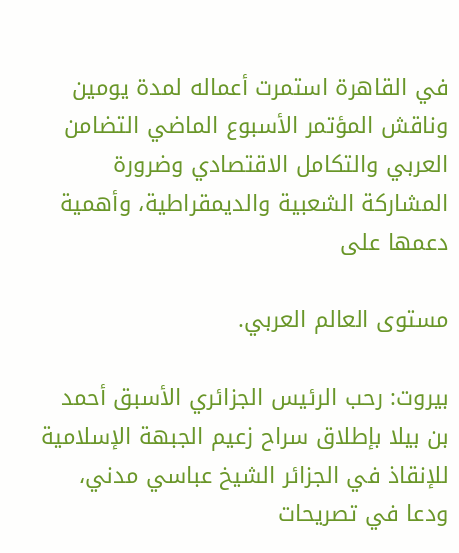في القاهرة استمرت أعماله لمدة يومين وناقش المؤتمر الأسبوع الماضي التضامن العربي والتكامل الاقتصادي وضرورة المشاركة الشعبية والديمقراطية، وأهمية دعمها على

مستوى العالم العربي.

بيروت: رحب الرئيس الجزائري الأسبق أحمد بن بيلا بإطلاق سراح زعيم الجبهة الإسلامية للإنقاذ في الجزائر الشيخ عباسي مدني، ودعا في تصريحات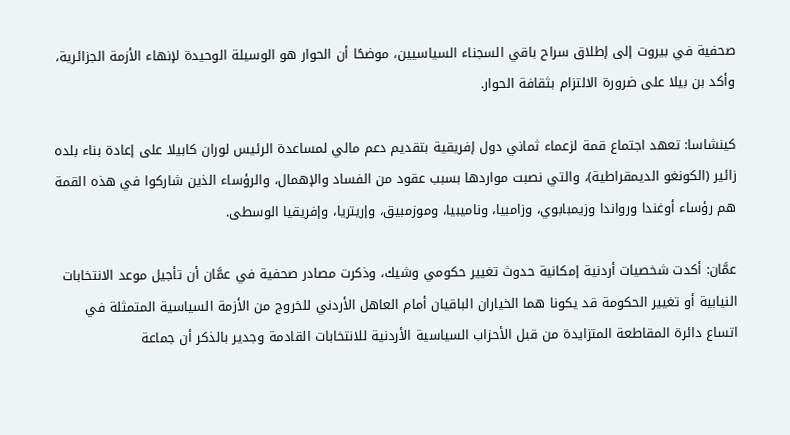صحفية في بيروت إلى إطلاق سراح باقي السجناء السياسيين، موضحًا أن الحوار هو الوسيلة الوحيدة لإنهاء الأزمة الجزائرية، وأكد بن بيلا على ضرورة الالتزام بثقافة الحوار.

كينشاسا: تعهد اجتماع قمة لزعماء ثماني دول إفريقية بتقديم دعم مالي لمساعدة الرئيس لوران كابيلا على إعادة بناء بلده زائير (الكونغو الديمقراطية)، والتي نصبت مواردها بسبب عقود من الفساد والإهمال، والرؤساء الذين شاركوا في هذه القمة هم رؤساء أوغندا ورواندا وزيمبابوي، وزامبيا، وناميبيا، وموزمبيق، وإريتريا، وإفريقيا الوسطى.

عمَّان: أكدت شخصيات أردنية إمكانية حدوث تغيير حكومي وشيك، وذكرت مصادر صحفية في عمَّان أن تأجيل موعد الانتخابات النيابية أو تغيير الحكومة قد يكونا هما الخياران الباقيان أمام العاهل الأردني للخروج من الأزمة السياسية المتمثلة في اتساع دائرة المقاطعة المتزايدة من قبل الأحزاب السياسية الأردنية للانتخابات القادمة وجدير بالذكر أن جماعة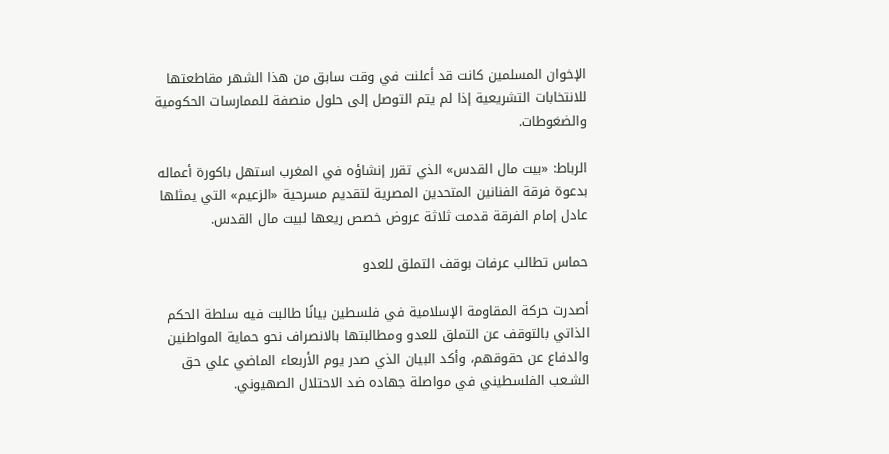الإخوان المسلمين كانت قد أعلنت في وقت سابق من هذا الشهر مقاطعتها للانتخابات التشريعية إذا لم يتم التوصل إلى حلول منصفة للممارسات الحكومية والضغوطات.

الرباط: «بيت مال القدس» الذي تقرر إنشاؤه في المغرب استهل باكورة أعماله بدعوة فرقة الفنانين المتحدين المصرية لتقديم مسرحية «الزعيم» التي يمثلها عادل إمام الفرقة قدمت ثلاثة عروض خصص ريعها لبيت مال القدس.

حماس تطالب عرفات بوقف التملق للعدو

أصدرت حركة المقاومة الإسلامية في فلسطين بيانًا طالبت فيه سلطة الحكم الذاتي بالتوقف عن التملق للعدو ومطالبتها بالانصراف نحو حماية المواطنين والدفاع عن حقوقهم، وأكد البيان الذي صدر يوم الأربعاء الماضي علي حق الشـعب الفلسطيني في مواصلة جهاده ضد الاحتلال الصهيوني.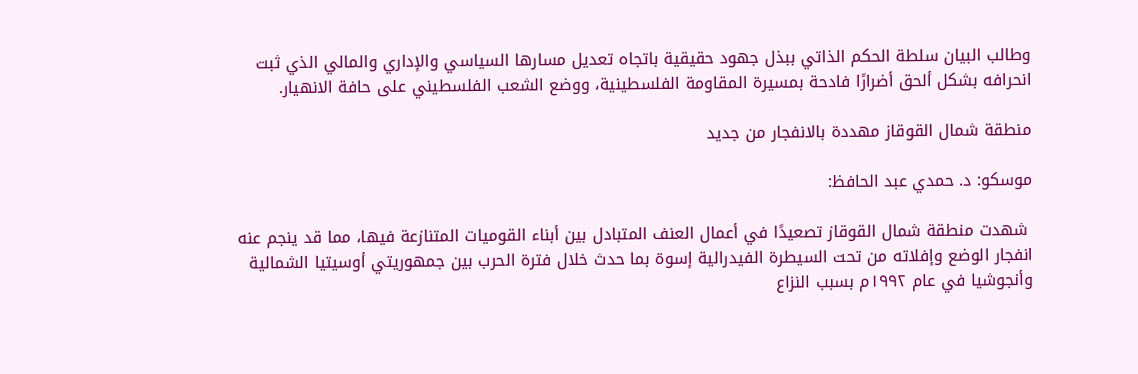وطالب البيان سلطة الحكم الذاتي ببذل جهود حقيقية باتجاه تعديل مسارها السياسي والإداري والمالي الذي ثبت انحرافه بشكل ألحق أضرارًا فادحة بمسيرة المقاومة الفلسطينية، ووضع الشعب الفلسطيني على حافة الانهيار.

منطقة شمال القوقاز مهددة بالانفجار من جديد

موسكو: د. حمدي عبد الحافظ:

 شهدت منطقة شمال القوقاز تصعيدًا في أعمال العنف المتبادل بين أبناء القوميات المتنازعة فيها، مما قد ينجم عنه انفجار الوضع وإفلاته من تحت السيطرة الفيدرالية إسوة بما حدث خلال فترة الحرب بين جمهوريتي أوسيتيا الشمالية وأنجوشيا في عام ١٩٩٢م بسبب النزاع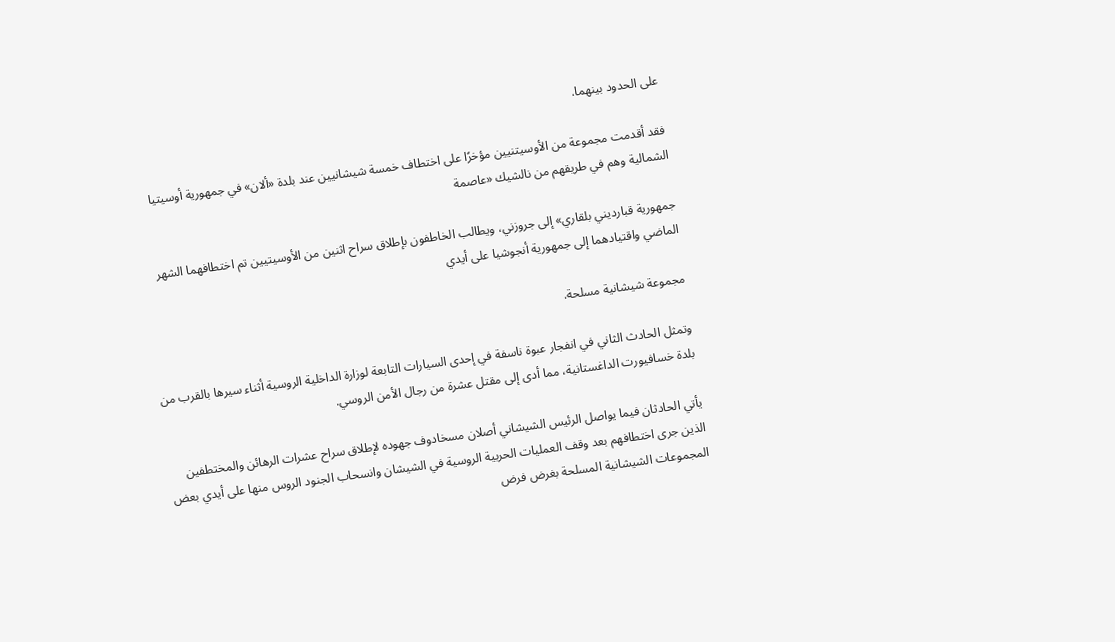على الحدود بينهما.

فقد أقدمت مجموعة من الأوسيتنيين مؤخرًا على اختطاف خمسة شيشانيين عند بلدة «ألان» في جمهورية أوسيتيا الشمالية وهم في طريقهم من نالشيك «عاصمة

جمهورية قبارديني بلقاري» إلى جروزني، ويطالب الخاطفون بإطلاق سراح اثنين من الأوسيتيين تم اختطافهما الشهر الماضي واقتيادهما إلى جمهورية أنجوشيا على أيدي

مجموعة شيشانية مسلحة.

وتمثل الحادث الثاني في انفجار عبوة ناسفة في إحدى السيارات التابعة لوزارة الداخلية الروسية أثناء سيرها بالقرب من بلدة خسافيورت الداغستانية، مما أدى إلى مقتل عشرة من رجال الأمن الروسي.

يأتي الحادثان فيما يواصل الرئيس الشيشاني أصلان مسخادوف جهوده لإطلاق سراح عشرات الرهائن والمختطفين الذين جرى اختطافهم بعد وقف العمليات الحربية الروسية في الشيشان وانسحاب الجنود الروس منها على أيدي بعض المجموعات الشيشانية المسلحة بغرض فرض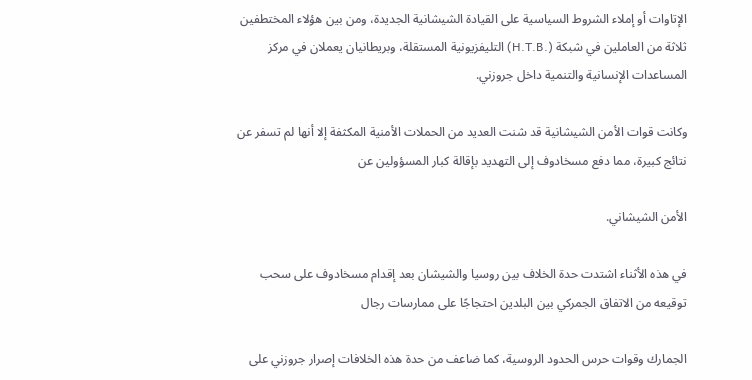الإتاوات أو إملاء الشروط السياسية على القيادة الشيشانية الجديدة، ومن بين هؤلاء المختطفين ثلاثة من العاملين في شبكة (.H.T.B) التليفزيونية المستقلة، وبريطانيان يعملان في مركز المساعدات الإنسانية والتنمية داخل جروزني.

وكانت قوات الأمن الشيشانية قد شنت العديد من الحملات الأمنية المكثفة إلا أنها لم تسفر عن نتائج كبيرة، مما دفع مسخادوف إلى التهديد بإقالة كبار المسؤولين عن

الأمن الشيشاني.

في هذه الأثناء اشتدت حدة الخلاف بين روسيا والشيشان بعد إقدام مسخادوف على سحب توقيعه من الاتفاق الجمركي بين البلدين احتجاجًا على ممارسات رجال

الجمارك وقوات حرس الحدود الروسية، كما ضاعف من حدة هذه الخلافات إصرار جروزني على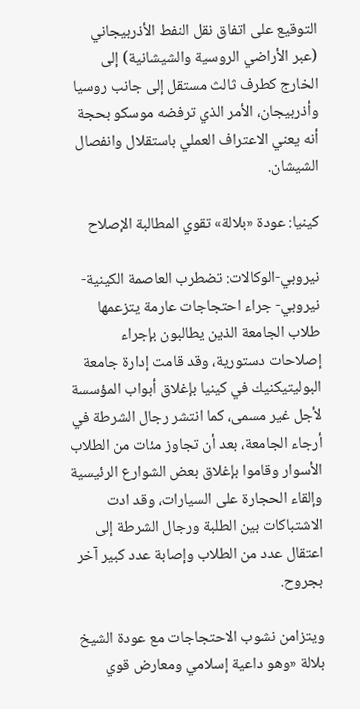التوقيع على اتفاق نقل النفط الأذربيجاني (عبر الأراضي الروسية والشيشانية) إلى الخارج كطرف ثالث مستقل إلى جانب روسيا وأذربيجان، الأمر الذي ترفضه موسكو بحجة أنه يعني الاعتراف العملي باستقلال وانفصال الشيشان.

كينيا: عودة «بلالة» تقوي المطالبة الإصلاح

نيروبي-الوكالات: تضطرب العاصمة الكينية-نيروبي- جراء احتجاجات عارمة يتزعمها طلاب الجامعة الذين يطالبون بإجراء إصلاحات دستورية، وقد قامت إدارة جامعة البوليتيكنيك في كينيا بإغلاق أبواب المؤسسة لأجل غير مسمى، كما انتشر رجال الشرطة في أرجاء الجامعة، بعد أن تجاوز مئات من الطلاب الأسوار وقاموا بإغلاق بعض الشوارع الرئيسية وإلقاء الحجارة على السيارات، وقد ادت الاشتباكات بين الطلبة ورجال الشرطة إلى اعتقال عدد من الطلاب وإصابة عدد كبير آخر بجروح.

ويتزامن نشوب الاحتجاجات مع عودة الشيخ بلالة «وهو داعية إسلامي ومعارض قوي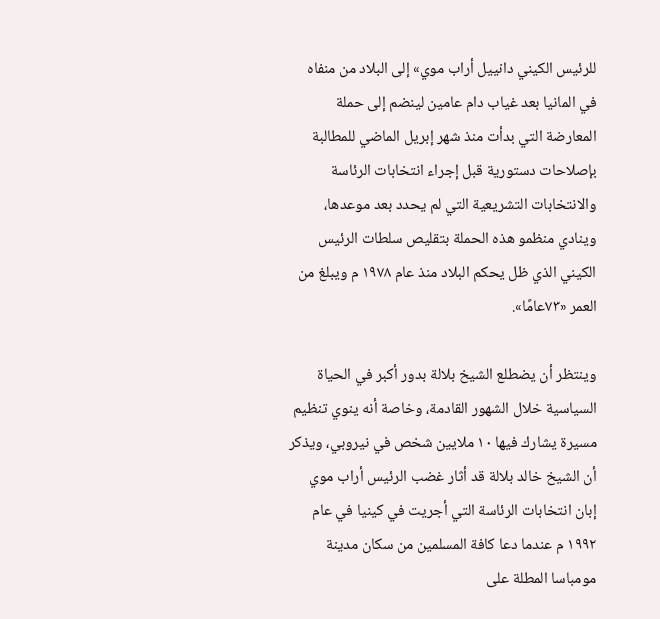للرئيس الكيني دانييل أراب موي» إلى البلاد من منفاه في المانيا بعد غياب دام عامين لينضم إلى حملة المعارضة التي بدأت منذ شهر إبريل الماضي للمطالبة بإصلاحات دستورية قبل إجراء انتخابات الرئاسة والانتخابات التشريعية التي لم يحدد بعد موعدها، وينادي منظمو هذه الحملة بتقليص سلطات الرئيس الكيني الذي ظل يحكم البلاد منذ عام ۱۹۷۸ م ويبلغ من العمر «۷۳عامًا».

وينتظر أن يضطلع الشيخ بلالة بدور أكبر في الحياة السياسية خلال الشهور القادمة، وخاصة أنه ينوي تنظيم مسيرة يشارك فيها ١٠ ملايين شخص في نيروبي، ويذكر أن الشيخ خالد بلالة قد أثار غضب الرئيس أراب موي إبان انتخابات الرئاسة التي أجريت في كينيا في عام ۱۹۹۲ م عندما دعا كافة المسلمين من سكان مدينة مومباسا المطلة على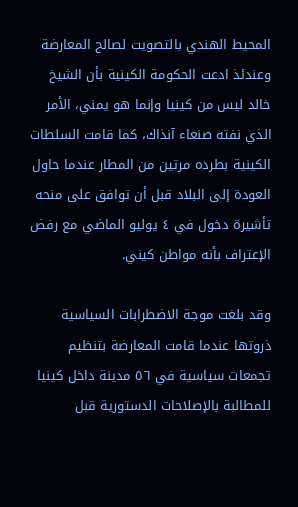المحيط الهندي بالتصويت لصالح المعارضة وعندئذ ادعت الحكومة الكينية بأن الشيخ خالد ليس من كينيا وإنما هو يمني، الأمر الذي نفته صنعاء آنذاك، كما قامت السلطات الكينية بطرده مرتين من المطار عندما حاول العودة إلى البلاد قبل أن توافق على منحه تأشيرة دخول في ٤ يوليو الماضي مع رفض الإعتراف بأنه مواطن كيني.

وقد بلغت موجة الاضطرابات السياسية ذروتها عندما قامت المعارضة بتنظيم تجمعات سياسية في ٥٦ مدينة داخل كينيا للمطالبة بالإصلاحات الدستورية قبل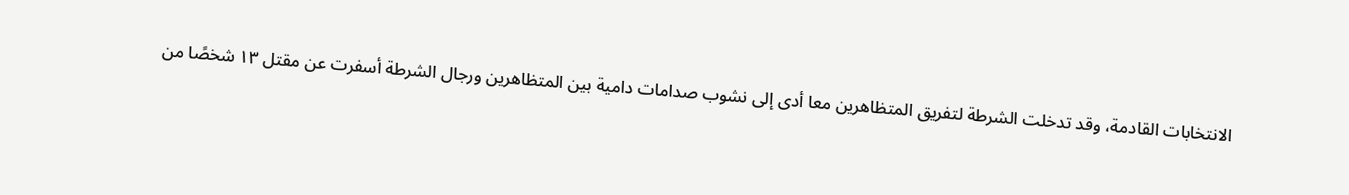الانتخابات القادمة، وقد تدخلت الشرطة لتفريق المتظاهرين معا أدى إلى نشوب صدامات دامية بين المتظاهرين ورجال الشرطة أسفرت عن مقتل ۱۳ شخصًا من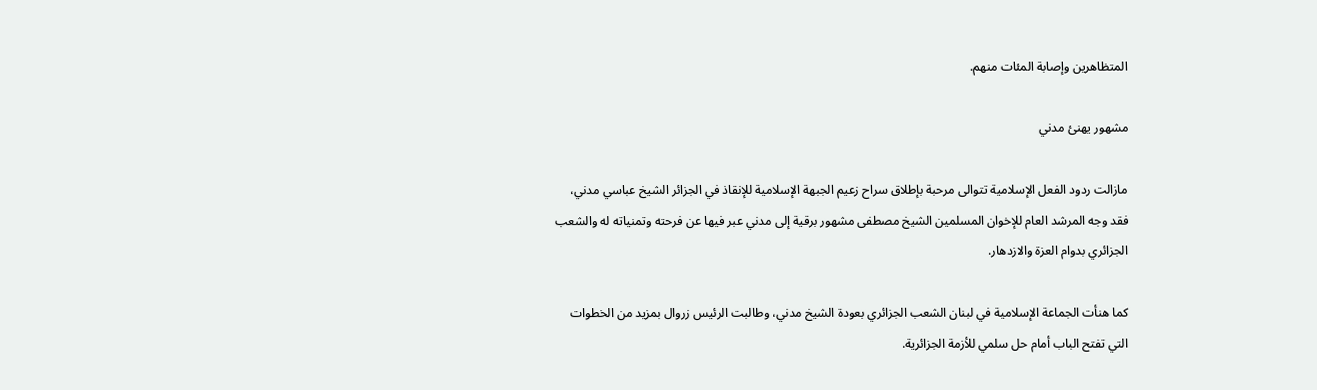المتظاهرين وإصابة المئات منهم.

مشهور يهنئ مدني

مازالت ردود الفعل الإسلامية تتوالى مرحبة بإطلاق سراح زعيم الجبهة الإسلامية للإنقاذ في الجزائر الشيخ عباسي مدني، فقد وجه المرشد العام للإخوان المسلمين الشيخ مصطفى مشهور برقية إلى مدني عبر فيها عن فرحته وتمنياته له والشعب الجزائري بدوام العزة والازدهار.

كما هنأت الجماعة الإسلامية في لبنان الشعب الجزائري بعودة الشيخ مدني، وطالبت الرئيس زروال بمزيد من الخطوات التي تفتح الباب أمام حل سلمي للأزمة الجزائرية.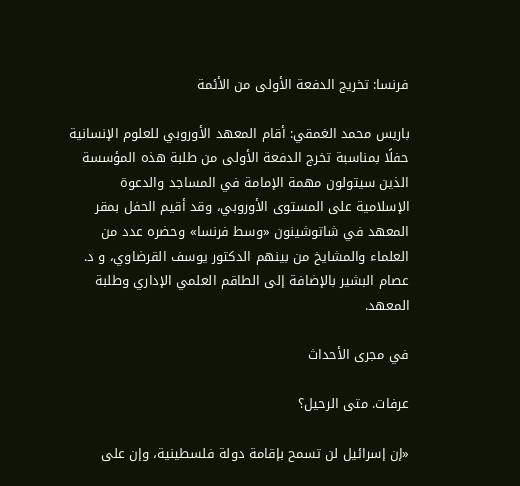فرنسا: تخريج الدفعة الأولى من الأئمة

باريس محمد الغمقي: أقام المعهد الأوروبي للعلوم الإنسانية حفلًا بمناسبة تخرج الدفعة الأولى من طلبة هذه المؤسسة الذين سيتولون مهمة الإمامة في المساجد والدعوة الإسلامية على المستوى الأوروبي، وقد أقيم الحفل بمقر المعهد في شاتوشينون «وسط فرنسا» وحضره عدد من العلماء والمشايخ من بينهم الدكتور يوسف القرضاوي، و د. عصام البشير بالإضافة إلى الطاقم العلمي الإداري وطلبة المعهد.

في مجرى الأحداث

عرفات. متى الرحيل؟

«إن إسرائيل لن تسمح بإقامة دولة فلسطينية، وإن على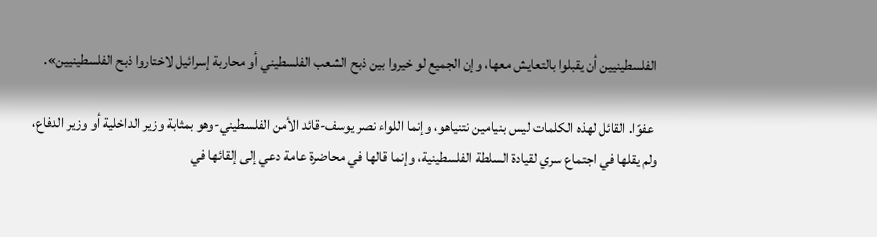الفلسطينيين أن يقبلوا بالتعايش معها، وإن الجميع لو خيروا بين ذبح الشعب الفلسطيني أو محاربة إسرائيل لاختاروا ذبح الفلسطينيين».

 عفوًا. القائل لهذه الكلمات ليس بنيامين نتنياهو، وإنما اللواء نصر يوسف-قائد الأمن الفلسطيني-وهو بمثابة وزير الداخلية أو وزير الدفاع، ولم يقلها في اجتماع سري لقيادة السلطة الفلسطينية، وإنما قالها في محاضرة عامة دعي إلى إلقائها في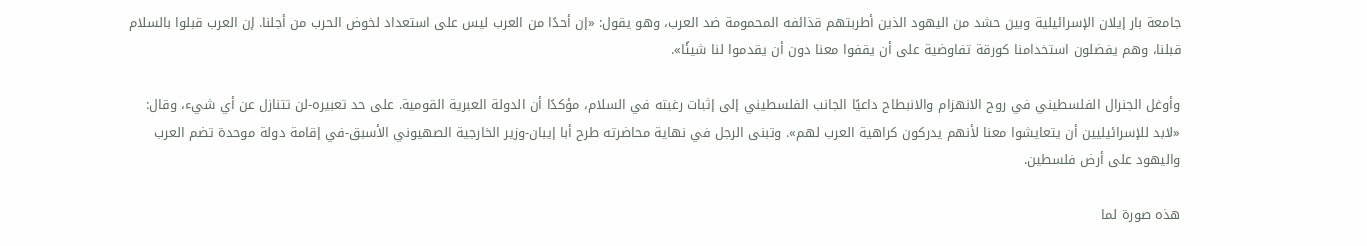جامعة بار إيلان الإسرائيلية وبين حشد من اليهود الذين أطربتهم قذائفه المحمومة ضد العرب، وهو يقول: «إن أحدًا من العرب ليس على استعداد لخوض الحرب من أجلنا. إن العرب قبلوا بالسلام قبلنا، وهم يفضلون استخدامنا كورقة تفاوضية على أن يقفوا معنا دون أن يقدموا لنا شيئًا».

وأوغل الجنرال الفلسطيني في روح الانهزام والانبطاح داعيًا الجانب الفلسطيني إلى إثبات رغبته في السلام، مؤكدًا أن الدولة العبرية القومية. على حد تعبيره-لن تتنازل عن أي شيء، وقال: «لابد للإسرائيليين أن يتعايشوا معنا لأنهم يدركون كراهية العرب لهم». وتبنى الرجل في نهاية محاضرته طرح أبا إيبان-وزير الخارجية الصهيوني الأسبق-في إقامة دولة موحدة تضم العرب واليهود على أرض فلسطين.

هذه صورة لما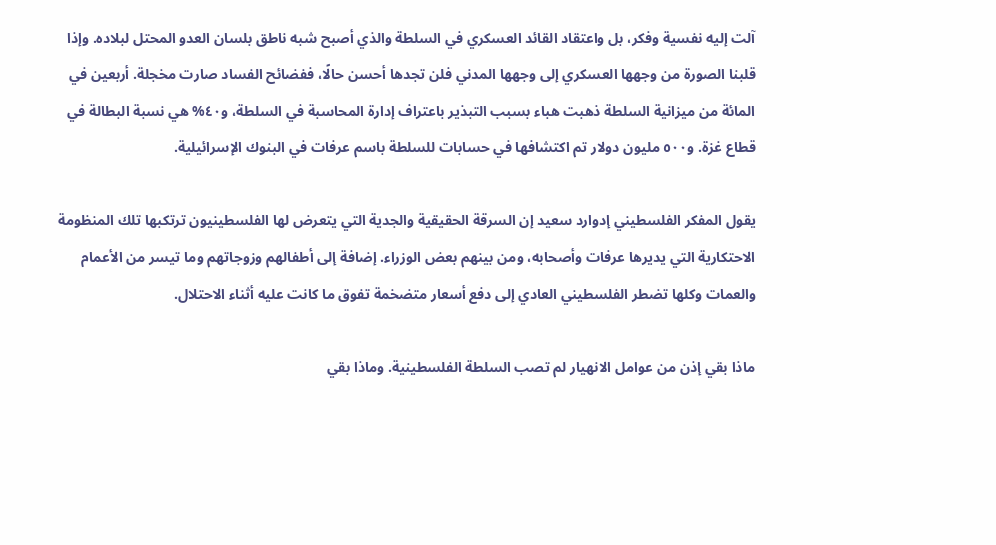آلت إليه نفسية وفكر، بل واعتقاد القائد العسكري في السلطة والذي أصبح شبه ناطق بلسان العدو المحتل لبلاده. وإذا قلبنا الصورة من وجهها العسكري إلى وجهها المدني فلن تجدها أحسن حالًا، ففضائح الفساد صارت مخجلة. أربعين في المائة من ميزانية السلطة ذهبت هباء بسبب التبذير باعتراف إدارة المحاسبة في السلطة، و٤٠% هي نسبة البطالة في قطاع غزة. و٥٠٠ مليون دولار تم اكتشافها في حسابات للسلطة باسم عرفات في البنوك الإسرائيلية.

يقول المفكر الفلسطيني إدوارد سعيد إن السرقة الحقيقية والجدية التي يتعرض لها الفلسطينيون ترتكبها تلك المنظومة الاحتكارية التي يديرها عرفات وأصحابه، ومن بينهم بعض الوزراء. إضافة إلى أطفالهم وزوجاتهم وما تيسر من الأعمام والعمات وكلها تضطر الفلسطيني العادي إلى دفع أسعار متضخمة تفوق ما كانت عليه أثناء الاحتلال.

ماذا بقي إذن من عوامل الانهيار لم تصب السلطة الفلسطينية. وماذا بقي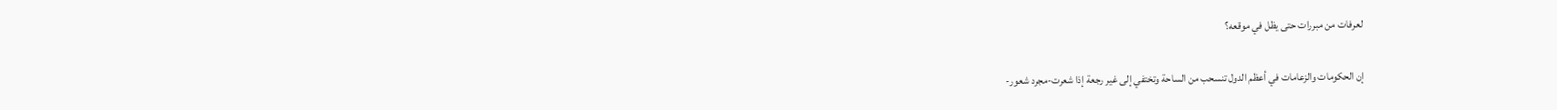لعرفات من مبررات حتى يظل في موقعه؟

إن الحكومات والزعامات في أعظم الدول تنسحب من الساحة وتختفي إلى غير رجعة إذا شعرت-مجرد شعور-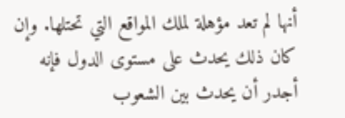أنها لم تعد مؤهلة لملك المواقع التي تحتلها. وإن كان ذلك يحدث على مستوى الدول فإنه أجدر أن يحدث بين الشعوب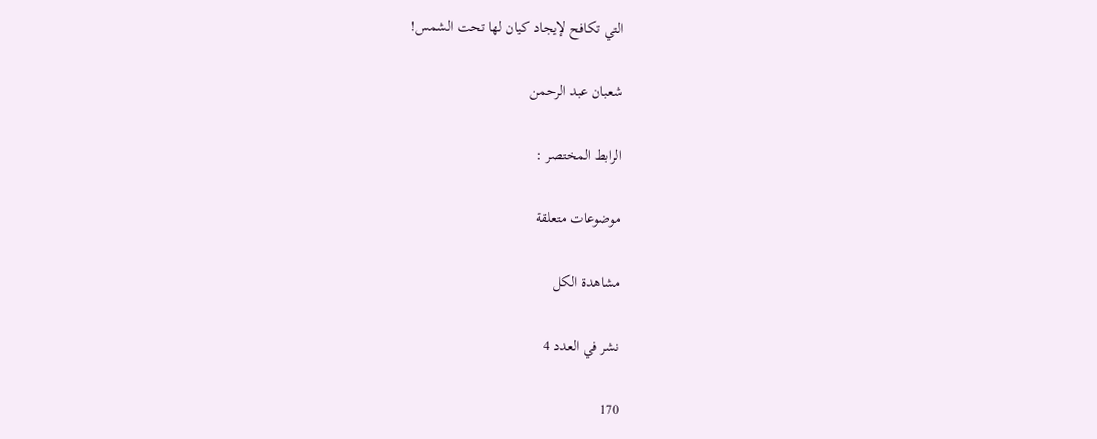التي تكافح لإيجاد كيان لها تحت الشمس!

شعبان عبد الرحمن

الرابط المختصر :

موضوعات متعلقة

مشاهدة الكل

نشر في العدد 4

170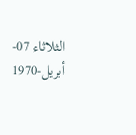الثلاثاء 07-أبريل-1970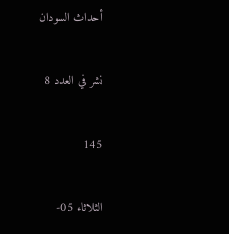أحداث السودان

نشر في العدد 8

145

الثلاثاء 05-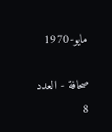مايو-1970

صحافة - العدد 8